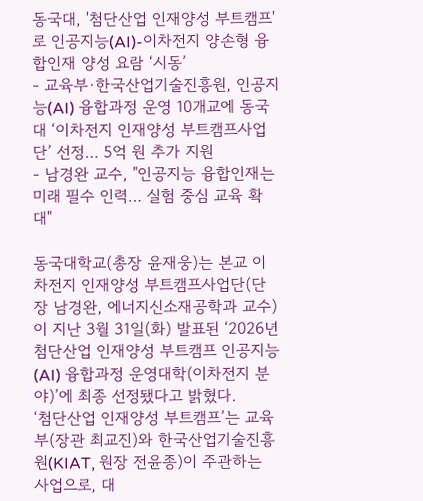동국대, '첨단산업 인재양성 부트캠프'로 인공지능(AI)-이차전지 양손형 융합인재 양성 요람 ‘시동’
- 교육부·한국산업기술진흥원, 인공지능(AI) 융합과정 운영 10개교에 동국대 ‘이차전지 인재양성 부트캠프사업단’ 선정… 5억 원 추가 지원
- 남경완 교수, "인공지능 융합인재는 미래 필수 인력… 실험 중심 교육 확대"

동국대학교(총장 윤재웅)는 본교 이차전지 인재양성 부트캠프사업단(단장 남경완, 에너지신소재공학과 교수)이 지난 3월 31일(화) 발표된 ‘2026년 첨단산업 인재양성 부트캠프 인공지능(AI) 융합과정 운영대학(이차전지 분야)’에 최종 선정됐다고 밝혔다.
‘첨단산업 인재양성 부트캠프’는 교육부(장관 최교진)와 한국산업기술진흥원(KIAT, 원장 전윤종)이 주관하는 사업으로, 대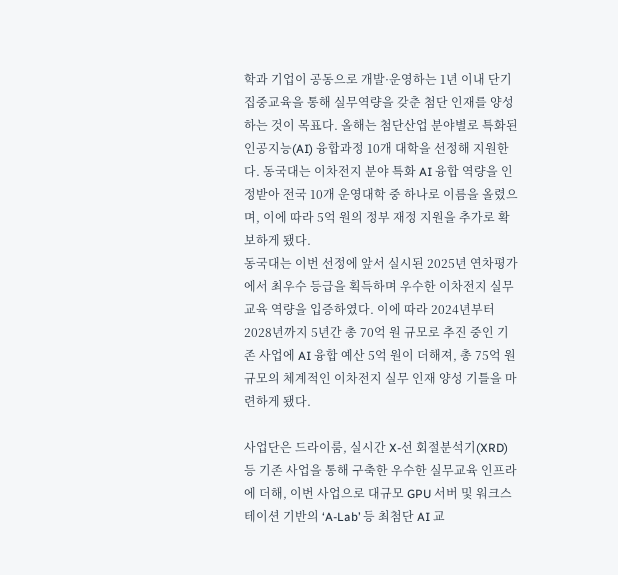학과 기업이 공동으로 개발·운영하는 1년 이내 단기 집중교육을 통해 실무역량을 갖춘 첨단 인재를 양성하는 것이 목표다. 올해는 첨단산업 분야별로 특화된 인공지능(AI) 융합과정 10개 대학을 선정해 지원한다. 동국대는 이차전지 분야 특화 AI 융합 역량을 인정받아 전국 10개 운영대학 중 하나로 이름을 올렸으며, 이에 따라 5억 원의 정부 재정 지원을 추가로 확보하게 됐다.
동국대는 이번 선정에 앞서 실시된 2025년 연차평가에서 최우수 등급을 획득하며 우수한 이차전지 실무교육 역량을 입증하였다. 이에 따라 2024년부터 2028년까지 5년간 총 70억 원 규모로 추진 중인 기존 사업에 AI 융합 예산 5억 원이 더해져, 총 75억 원 규모의 체계적인 이차전지 실무 인재 양성 기틀을 마련하게 됐다.

사업단은 드라이룸, 실시간 X-선 회절분석기(XRD) 등 기존 사업을 통해 구축한 우수한 실무교육 인프라에 더해, 이번 사업으로 대규모 GPU 서버 및 워크스테이션 기반의 ‘A-Lab’ 등 최첨단 AI 교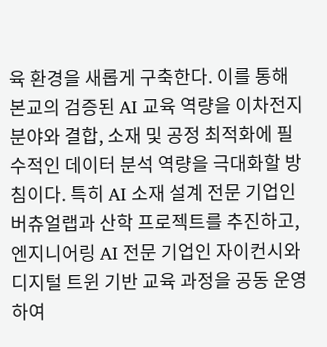육 환경을 새롭게 구축한다. 이를 통해 본교의 검증된 AI 교육 역량을 이차전지 분야와 결합, 소재 및 공정 최적화에 필수적인 데이터 분석 역량을 극대화할 방침이다. 특히 AI 소재 설계 전문 기업인 버츄얼랩과 산학 프로젝트를 추진하고, 엔지니어링 AI 전문 기업인 자이컨시와 디지털 트윈 기반 교육 과정을 공동 운영하여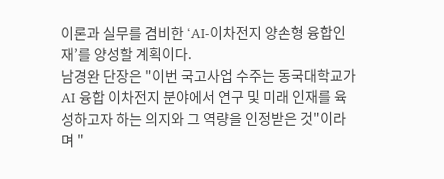이론과 실무를 겸비한 ‘AI-이차전지 양손형 융합인재’를 양성할 계획이다.
남경완 단장은 "이번 국고사업 수주는 동국대학교가 AI 융합 이차전지 분야에서 연구 및 미래 인재를 육성하고자 하는 의지와 그 역량을 인정받은 것"이라며 "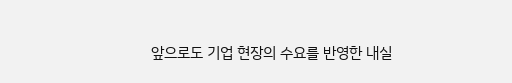앞으로도 기업 현장의 수요를 반영한 내실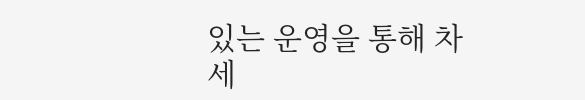있는 운영을 통해 차세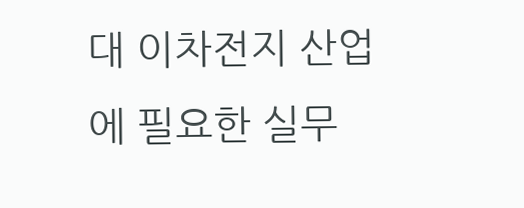대 이차전지 산업에 필요한 실무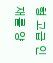형 고급 인재를 양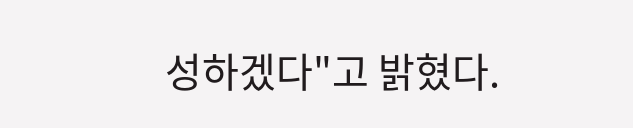성하겠다"고 밝혔다.